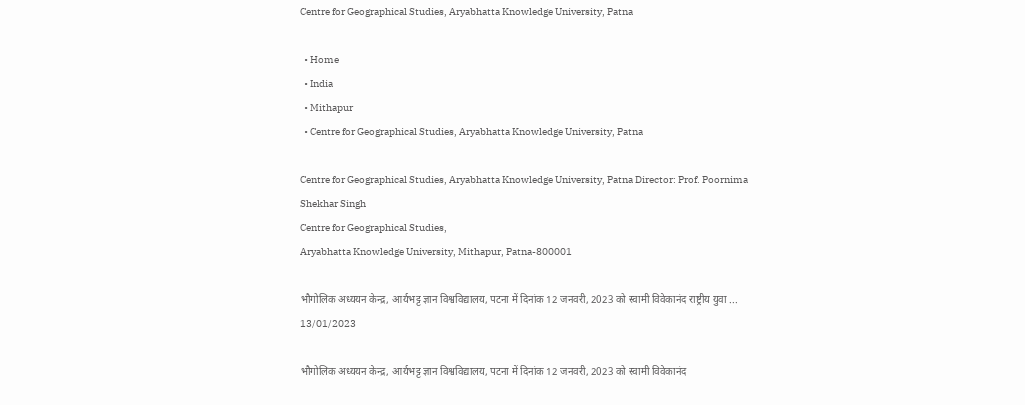Centre for Geographical Studies, Aryabhatta Knowledge University, Patna

  • Home
  • India
  • Mithapur
  • Centre for Geographical Studies, Aryabhatta Knowledge University, Patna

Centre for Geographical Studies, Aryabhatta Knowledge University, Patna Director: Prof. Poornima Shekhar Singh
Centre for Geographical Studies,
Aryabhatta Knowledge University, Mithapur, Patna-800001

भौगोलिक अध्ययन केन्द्र, आर्यभट्ट ज्ञान विश्वविद्यालय, पटना में दिनांक 12 जनवरी, 2023 को स्वामी विवेकानंद राष्ट्रीय युवा ...
13/01/2023

भौगोलिक अध्ययन केन्द्र, आर्यभट्ट ज्ञान विश्वविद्यालय, पटना में दिनांक 12 जनवरी, 2023 को स्वामी विवेकानंद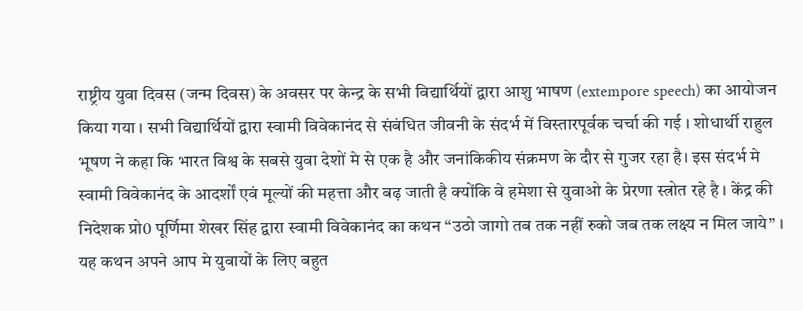राष्ट्रीय युवा दिवस (जन्म दिवस) के अवसर पर केन्द्र के सभी विद्यार्थियों द्वारा आशु भाषण (extempore speech) का आयोजन किया गया । सभी विद्यार्थियों द्वारा स्वामी विवेकानंद से संबंधित जीवनी के संदर्भ में विस्तारपूर्वक चर्चा की गई । शोधार्थी राहुल भूषण ने कहा कि भारत विश्व के सबसे युवा देशों मे से एक है और जनांकिकीय संक्रमण के दौर से गुजर रहा है। इस संदर्भ मे स्वामी विवेकानंद के आदर्शों एवं मूल्यों की महत्ता और बढ़ जाती है क्योंकि वे हमेशा से युवाओ के प्रेरणा स्त्रोत रहे है । केंद्र की निदेशक प्रो0 पूर्णिमा शेखर सिंह द्वारा स्वामी विवेकानंद का कथन “उठो जागो तब तक नहीं रुको जब तक लक्ष्य न मिल जाये” । यह कथन अपने आप मे युवायों के लिए बहुत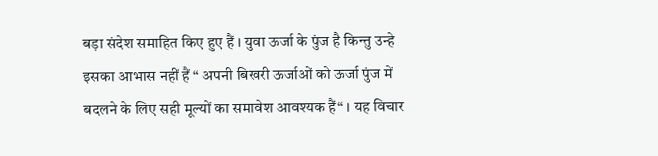बड़ा संदेश समाहित किए हुए हैं । युवा ऊर्जा के पुंज है किन्तु उन्हे इसका आभास नहीं हैं “ अपनी बिखरी ऊर्जाओं को ऊर्जा पुंज में बदलने के लिए सही मूल्यों का समावेश आवश्यक हैं“ । यह विचार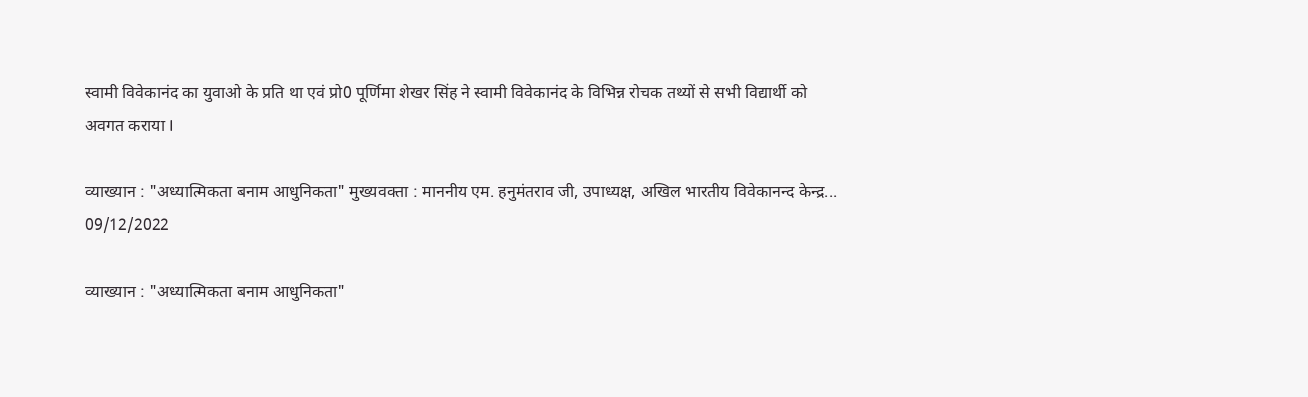स्वामी विवेकानंद का युवाओ के प्रति था एवं प्रो0 पूर्णिमा शेखर सिंह ने स्वामी विवेकानंद के विभिन्न रोचक तथ्यों से सभी विद्यार्थी को अवगत कराया I

व्याख्यान : "अध्यात्मिकता बनाम आधुनिकता" मुख्यवक्ता : माननीय एम. हनुमंतराव जी, उपाध्यक्ष, अखिल भारतीय विवेकानन्द केन्द्र...
09/12/2022

व्याख्यान : "अध्यात्मिकता बनाम आधुनिकता"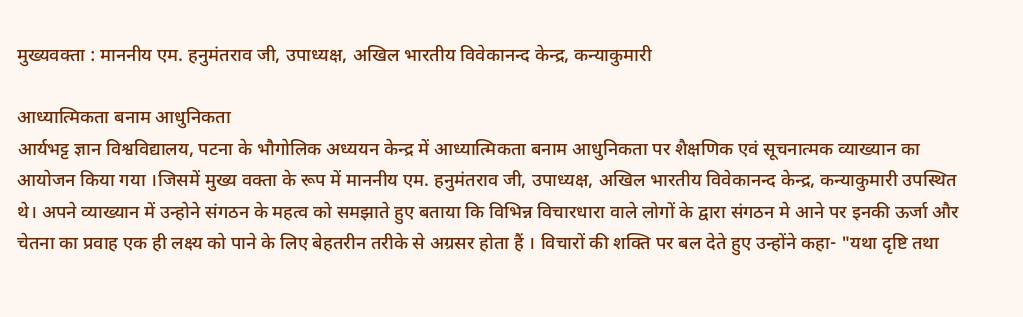मुख्यवक्ता : माननीय एम. हनुमंतराव जी, उपाध्यक्ष, अखिल भारतीय विवेकानन्द केन्द्र, कन्याकुमारी

आध्यात्मिकता बनाम आधुनिकता
आर्यभट्ट ज्ञान विश्वविद्यालय, पटना के भौगोलिक अध्ययन केन्द्र में आध्यात्मिकता बनाम आधुनिकता पर शैक्षणिक एवं सूचनात्मक व्याख्यान का आयोजन किया गया ।जिसमें मुख्य वक्ता के रूप में माननीय एम. हनुमंतराव जी, उपाध्यक्ष, अखिल भारतीय विवेकानन्द केन्द्र, कन्याकुमारी उपस्थित थे। अपने व्याख्यान में उन्होने संगठन के महत्व को समझाते हुए बताया कि विभिन्न विचारधारा वाले लोगों के द्वारा संगठन मे आने पर इनकी ऊर्जा और चेतना का प्रवाह एक ही लक्ष्य को पाने के लिए बेहतरीन तरीके से अग्रसर होता हैं । विचारों की शक्ति पर बल देते हुए उन्होंने कहा- "यथा दृष्टि तथा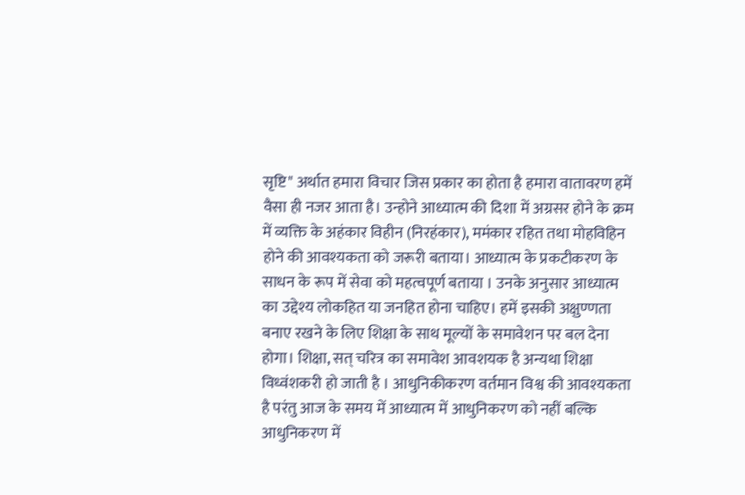सृष्टि" अर्थात हमारा विचार जिस प्रकार का होता है हमारा वातावरण हमें वैसा ही नजर आता है। उन्होने आध्यात्म की दिशा में अग्रसर होने के क्रम में व्यक्ति के अहंकार विहीन (निरहंकार), ममंकार रहित तथा मोहविहिन होने की आवश्यकता को जरूरी बताया। आध्यात्म के प्रकटीकरण के साधन के रूप में सेवा को महत्वपूर्ण बताया । उनके अनुसार आध्यात्म का उद्देश्य लोकहित या जनहित होना चाहिए। हमें इसकी अक्षुण्णता बनाए रखने के लिए शिक्षा के साथ मूल्यों के समावेशन पर बल देना होगा। शिक्षा, सत् चरित्र का समावेश आवशयक है अन्यथा शिक्षा विध्वंशकरी हो जाती है । आधुनिकीकरण वर्तमान विश्व की आवश्यकता है परंतु आज के समय में आध्यात्म में आधुनिकरण को नहीं बल्कि आधुनिकरण में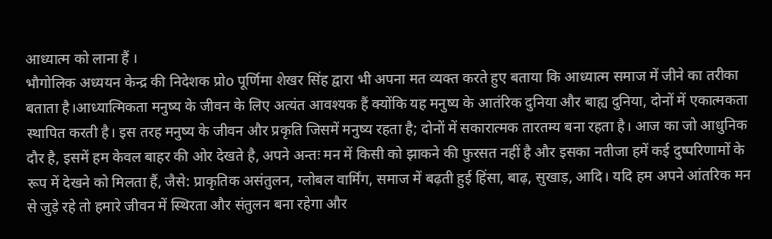आध्यात्म को लाना हैं ।
भौगोलिक अध्ययन केन्द्र की निदेशक प्रोo पूर्णिमा शेखर सिंह द्वारा भी अपना मत व्यक्त करते हुए बताया कि आध्यात्म समाज में जीने का तरीका बताता है।आध्यात्मिकता मनुष्य के जीवन के लिए अत्यंत आवश्यक हैं क्योंकि यह मनुष्य के आतंरिक दुनिया और बाह्य दुनिया, दोनों में एकात्मकता स्थापित करती है। इस तरह मनुष्य के जीवन और प्रकृति जिसमें मनुष्य रहता है; दोनों में सकारात्मक तारतम्य बना रहता है। आज का जो आधुनिक दौर है, इसमें हम केवल बाहर की ओर देखते है, अपने अन्तः मन में किसी को झाकने की फुरसत नहीं है और इसका नतीजा हमें कई दुष्परिणामों के रूप में देखने को मिलता हैं, जैसे: प्राकृतिक असंतुलन, ग्लोबल वार्मिंग, समाज में बढ़ती हुई हिंसा, बाढ़, सुखाड़, आदि। यदि हम अपने आंतरिक मन से जुड़े रहे तो हमारे जीवन में स्थिरता और संतुलन बना रहेगा और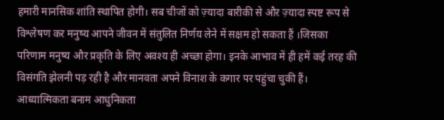हमारी मानसिक शांति स्थापित होगी। सब चीजों को ज़्यादा बारीकी से और ज़्यादा स्पष्ट रूप से विश्लेषण कर मनुष्य आपने जीवन में संतुलित निर्णय लेने में सक्षम हो सकता हैं ।जिसका परिणाम मनुष्य और प्रकृति के लिए अवश्य ही अच्छा होगा। इनके आभाव में ही हमें कई तरह की विसंगति झेलनी पड़ रही है और मानवता अपने विनाश के कगार पर पहुंचा चुकी हैं।
आध्यात्मिकता बनाम आधुनिकता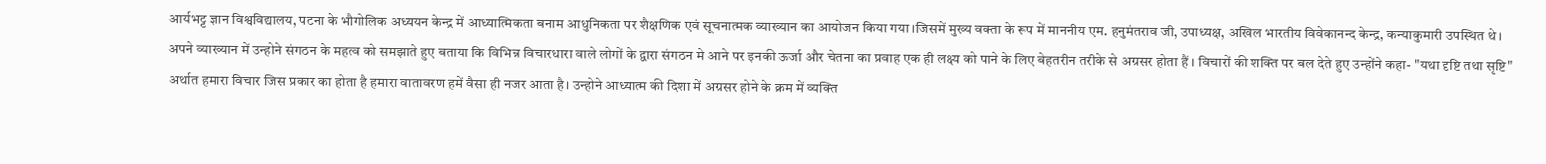आर्यभट्ट ज्ञान विश्वविद्यालय, पटना के भौगोलिक अध्ययन केन्द्र में आध्यात्मिकता बनाम आधुनिकता पर शैक्षणिक एवं सूचनात्मक व्याख्यान का आयोजन किया गया ।जिसमें मुख्य वक्ता के रूप में माननीय एम. हनुमंतराव जी, उपाध्यक्ष, अखिल भारतीय विवेकानन्द केन्द्र, कन्याकुमारी उपस्थित थे। अपने व्याख्यान में उन्होने संगठन के महत्व को समझाते हुए बताया कि विभिन्न विचारधारा वाले लोगों के द्वारा संगठन मे आने पर इनकी ऊर्जा और चेतना का प्रवाह एक ही लक्ष्य को पाने के लिए बेहतरीन तरीके से अग्रसर होता हैं । विचारों की शक्ति पर बल देते हुए उन्होंने कहा- "यथा दृष्टि तथा सृष्टि" अर्थात हमारा विचार जिस प्रकार का होता है हमारा वातावरण हमें वैसा ही नजर आता है। उन्होने आध्यात्म की दिशा में अग्रसर होने के क्रम में व्यक्ति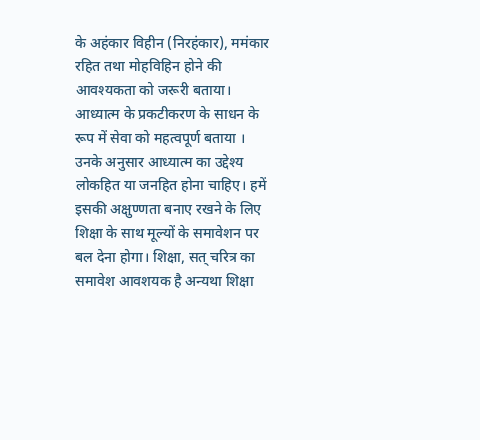के अहंकार विहीन (निरहंकार), ममंकार रहित तथा मोहविहिन होने की आवश्यकता को जरूरी बताया। आध्यात्म के प्रकटीकरण के साधन के रूप में सेवा को महत्वपूर्ण बताया । उनके अनुसार आध्यात्म का उद्देश्य लोकहित या जनहित होना चाहिए। हमें इसकी अक्षुण्णता बनाए रखने के लिए शिक्षा के साथ मूल्यों के समावेशन पर बल देना होगा। शिक्षा, सत् चरित्र का समावेश आवशयक है अन्यथा शिक्षा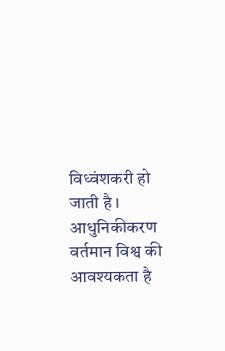विध्वंशकरी हो जाती है । आधुनिकीकरण वर्तमान विश्व की आवश्यकता है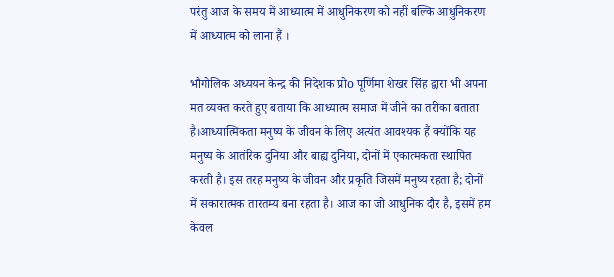परंतु आज के समय में आध्यात्म में आधुनिकरण को नहीं बल्कि आधुनिकरण में आध्यात्म को लाना हैं ।

भौगोलिक अध्ययन केन्द्र की निदेशक प्रोo पूर्णिमा शेखर सिंह द्वारा भी अपना मत व्यक्त करते हुए बताया कि आध्यात्म समाज में जीने का तरीका बताता है।आध्यात्मिकता मनुष्य के जीवन के लिए अत्यंत आवश्यक हैं क्योंकि यह मनुष्य के आतंरिक दुनिया और बाह्य दुनिया, दोनों में एकात्मकता स्थापित करती है। इस तरह मनुष्य के जीवन और प्रकृति जिसमें मनुष्य रहता है; दोनों में सकारात्मक तारतम्य बना रहता है। आज का जो आधुनिक दौर है, इसमें हम केवल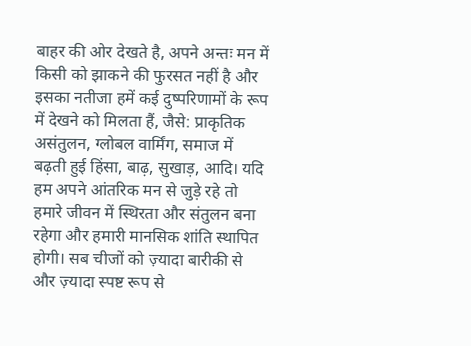बाहर की ओर देखते है, अपने अन्तः मन में किसी को झाकने की फुरसत नहीं है और इसका नतीजा हमें कई दुष्परिणामों के रूप में देखने को मिलता हैं, जैसे: प्राकृतिक असंतुलन, ग्लोबल वार्मिंग, समाज में बढ़ती हुई हिंसा, बाढ़, सुखाड़, आदि। यदि हम अपने आंतरिक मन से जुड़े रहे तो हमारे जीवन में स्थिरता और संतुलन बना रहेगा और हमारी मानसिक शांति स्थापित होगी। सब चीजों को ज़्यादा बारीकी से और ज़्यादा स्पष्ट रूप से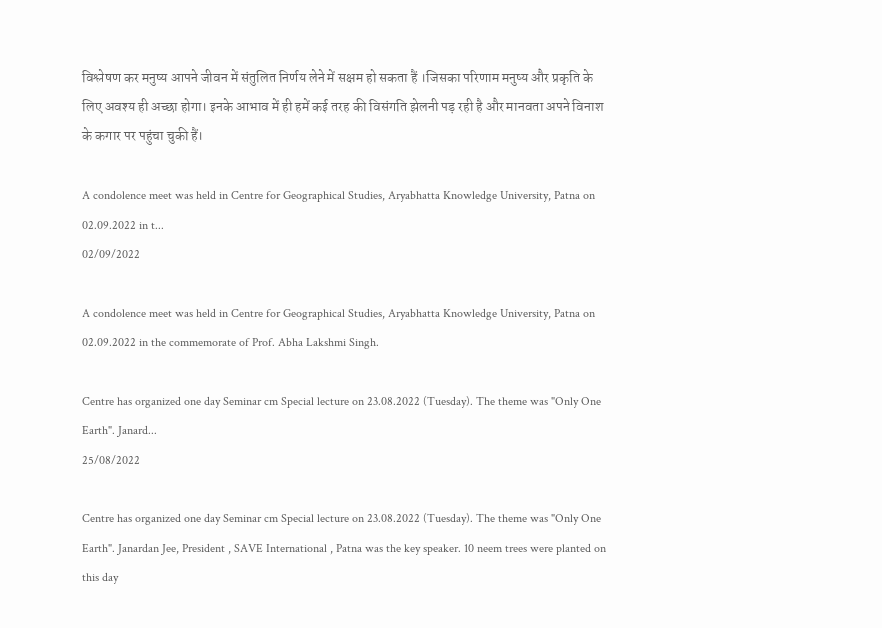विश्लेषण कर मनुष्य आपने जीवन में संतुलित निर्णय लेने में सक्षम हो सकता हैं ।जिसका परिणाम मनुष्य और प्रकृति के लिए अवश्य ही अच्छा होगा। इनके आभाव में ही हमें कई तरह की विसंगति झेलनी पड़ रही है और मानवता अपने विनाश के कगार पर पहुंचा चुकी हैं।

A condolence meet was held in Centre for Geographical Studies, Aryabhatta Knowledge University, Patna on 02.09.2022 in t...
02/09/2022

A condolence meet was held in Centre for Geographical Studies, Aryabhatta Knowledge University, Patna on 02.09.2022 in the commemorate of Prof. Abha Lakshmi Singh.

Centre has organized one day Seminar cm Special lecture on 23.08.2022 (Tuesday). The theme was "Only One Earth". Janard...
25/08/2022

Centre has organized one day Seminar cm Special lecture on 23.08.2022 (Tuesday). The theme was "Only One Earth". Janardan Jee, President , SAVE International , Patna was the key speaker. 10 neem trees were planted on this day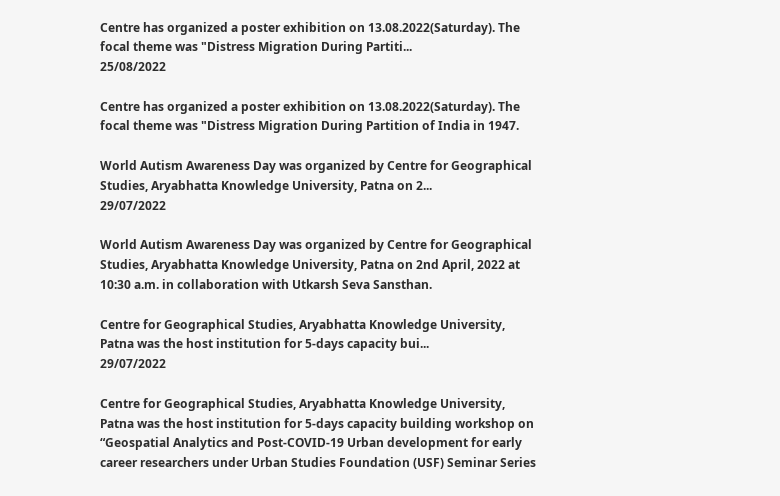Centre has organized a poster exhibition on 13.08.2022(Saturday). The focal theme was "Distress Migration During Partiti...
25/08/2022

Centre has organized a poster exhibition on 13.08.2022(Saturday). The focal theme was "Distress Migration During Partition of India in 1947.

World Autism Awareness Day was organized by Centre for Geographical Studies, Aryabhatta Knowledge University, Patna on 2...
29/07/2022

World Autism Awareness Day was organized by Centre for Geographical Studies, Aryabhatta Knowledge University, Patna on 2nd April, 2022 at 10:30 a.m. in collaboration with Utkarsh Seva Sansthan.

Centre for Geographical Studies, Aryabhatta Knowledge University, Patna was the host institution for 5-days capacity bui...
29/07/2022

Centre for Geographical Studies, Aryabhatta Knowledge University, Patna was the host institution for 5-days capacity building workshop on “Geospatial Analytics and Post-COVID-19 Urban development for early career researchers under Urban Studies Foundation (USF) Seminar Series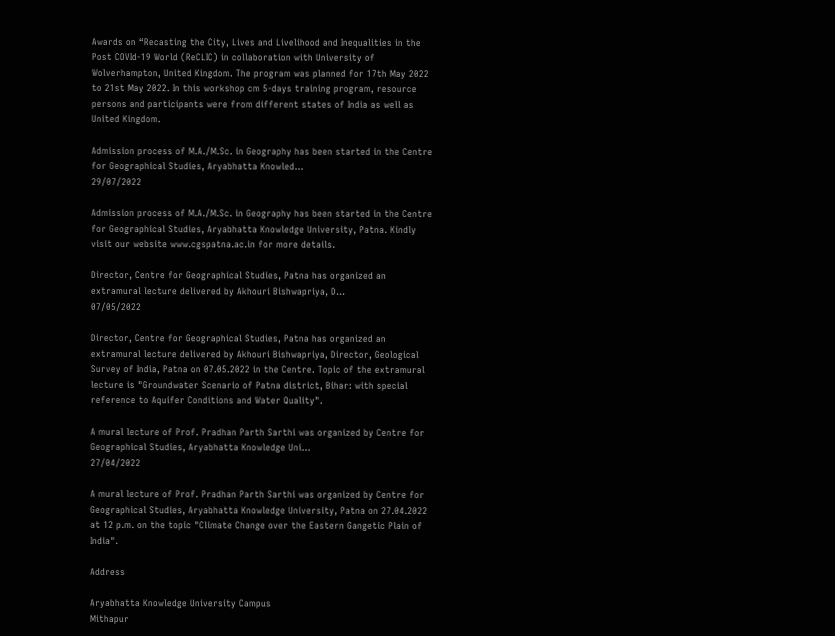Awards on “Recasting the City, Lives and Livelihood and Inequalities in the Post COVId-19 World (ReCLIC) in collaboration with University of Wolverhampton, United Kingdom. The program was planned for 17th May 2022 to 21st May 2022. In this workshop cm 5-days training program, resource persons and participants were from different states of India as well as United Kingdom.

Admission process of M.A./M.Sc. in Geography has been started in the Centre for Geographical Studies, Aryabhatta Knowled...
29/07/2022

Admission process of M.A./M.Sc. in Geography has been started in the Centre for Geographical Studies, Aryabhatta Knowledge University, Patna. Kindly visit our website www.cgspatna.ac.in for more details.

Director, Centre for Geographical Studies, Patna has organized an extramural lecture delivered by Akhouri Bishwapriya, D...
07/05/2022

Director, Centre for Geographical Studies, Patna has organized an extramural lecture delivered by Akhouri Bishwapriya, Director, Geological Survey of India, Patna on 07.05.2022 in the Centre. Topic of the extramural lecture is "Groundwater Scenario of Patna district, Bihar: with special reference to Aquifer Conditions and Water Quality".

A mural lecture of Prof. Pradhan Parth Sarthi was organized by Centre for Geographical Studies, Aryabhatta Knowledge Uni...
27/04/2022

A mural lecture of Prof. Pradhan Parth Sarthi was organized by Centre for Geographical Studies, Aryabhatta Knowledge University, Patna on 27.04.2022 at 12 p.m. on the topic "Climate Change over the Eastern Gangetic Plain of India".

Address

Aryabhatta Knowledge University Campus
Mithapur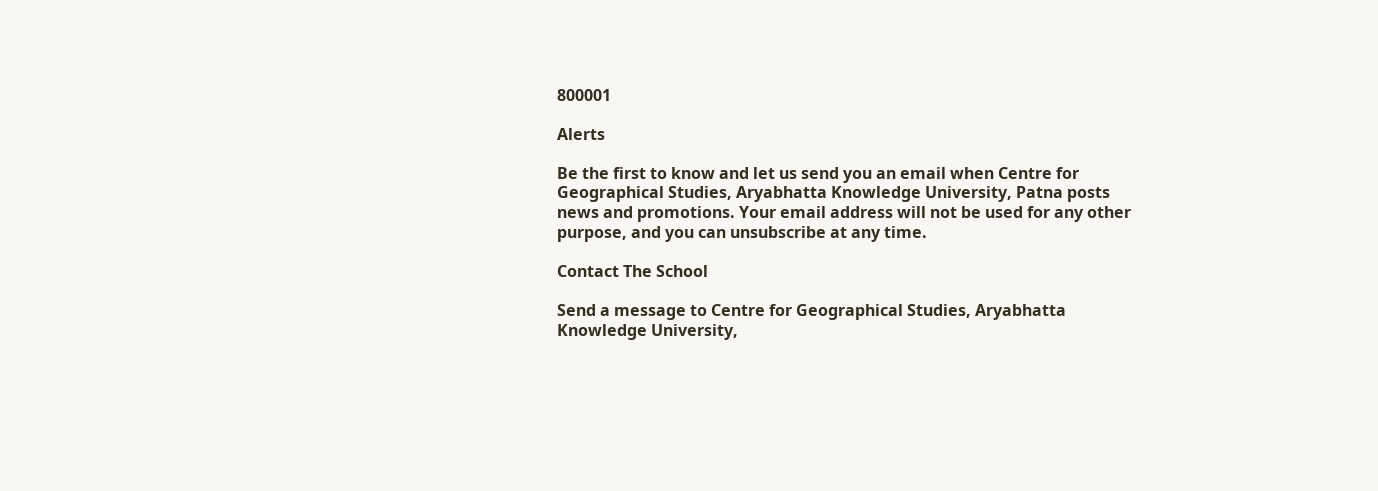800001

Alerts

Be the first to know and let us send you an email when Centre for Geographical Studies, Aryabhatta Knowledge University, Patna posts news and promotions. Your email address will not be used for any other purpose, and you can unsubscribe at any time.

Contact The School

Send a message to Centre for Geographical Studies, Aryabhatta Knowledge University,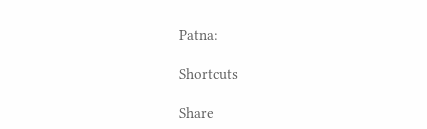Patna:

Shortcuts

Share